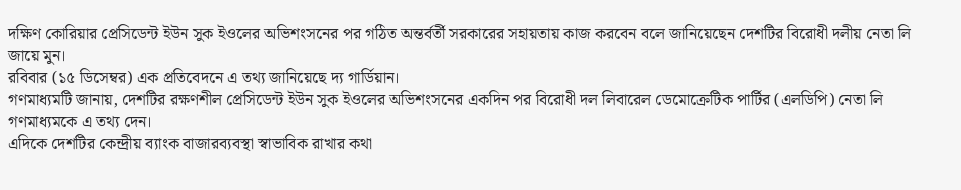দক্ষিণ কোরিয়ার প্রেসিডেন্ট ইউন সুক ইওলের অভিশংসনের পর গঠিত অন্তর্বর্তী সরকারের সহায়তায় কাজ করবেন বলে জানিয়েছেন দেশটির বিরোধী দলীয় নেতা লি জায়ে মুন।
রবিবার (১৫ ডিসেম্বর) এক প্রতিবেদনে এ তথ্য জানিয়েছে দ্য গার্ডিয়ান।
গণমাধ্যমটি জানায়, দেশটির রক্ষণশীল প্রেসিডেন্ট ইউন সুক ইওলের অভিশংসনের একদিন পর বিরোধী দল লিবারেল ডেমোক্রেটিক পার্টির (এলডিপি) নেতা লি গণমাধ্যমকে এ তথ্য দেন।
এদিকে দেশটির কেন্দ্রীয় ব্যাংক বাজারব্যবস্থা স্বাভাবিক রাখার কথা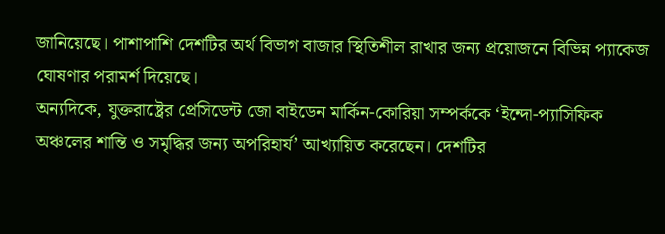জানিয়েছে। পাশাপাশি দেশটির অর্থ বিভাগ বাজার স্থিতিশীল রাখার জন্য প্রয়োজনে বিভিন্ন প্যাকেজ ঘোষণার পরামর্শ দিয়েছে।
অন্যদিকে, যুক্তরাষ্ট্রের প্রেসিডেন্ট জো বাইডেন মার্কিন-কোরিয়া সম্পর্ককে ‘ইন্দো-প্যাসিফিক অঞ্চলের শান্তি ও সমৃদ্ধির জন্য অপরিহার্য’ আখ্যায়িত করেছেন। দেশটির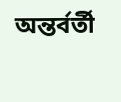অন্তর্বর্তী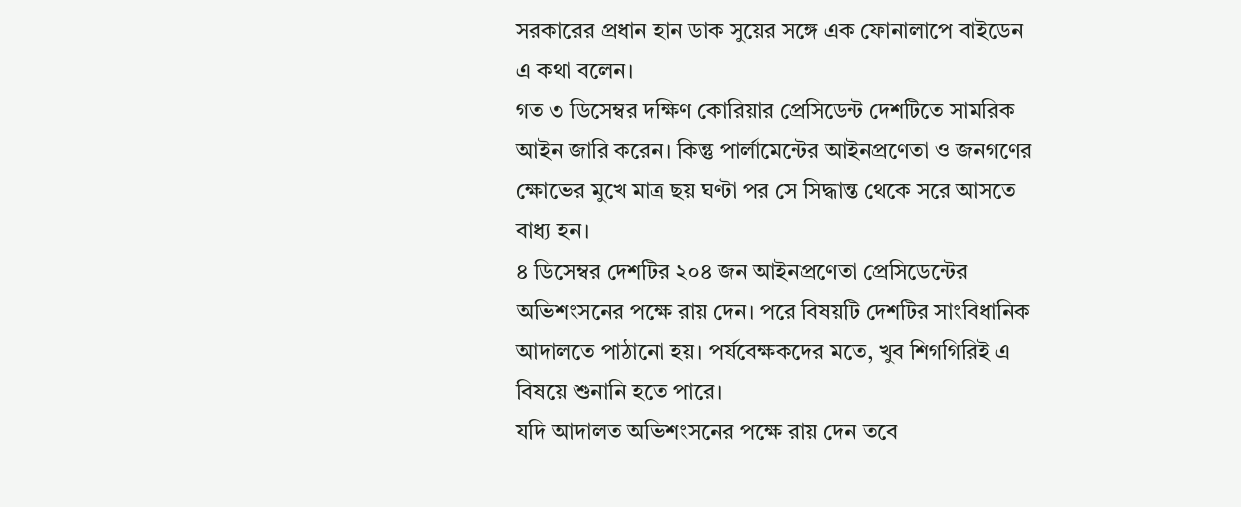সরকারের প্রধান হান ডাক সুয়ের সঙ্গে এক ফোনালাপে বাইডেন এ কথা বলেন।
গত ৩ ডিসেম্বর দক্ষিণ কোরিয়ার প্রেসিডেন্ট দেশটিতে সামরিক আইন জারি করেন। কিন্তু পার্লামেন্টের আইনপ্রণেতা ও জনগণের ক্ষোভের মুখে মাত্র ছয় ঘণ্টা পর সে সিদ্ধান্ত থেকে সরে আসতে বাধ্য হন।
৪ ডিসেম্বর দেশটির ২০৪ জন আইনপ্রণেতা প্রেসিডেন্টের অভিশংসনের পক্ষে রায় দেন। পরে বিষয়টি দেশটির সাংবিধানিক আদালতে পাঠানো হয়। পর্যবেক্ষকদের মতে, খুব শিগগিরিই এ বিষয়ে শুনানি হতে পারে।
যদি আদালত অভিশংসনের পক্ষে রায় দেন তবে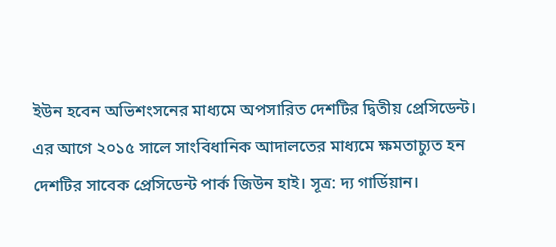ইউন হবেন অভিশংসনের মাধ্যমে অপসারিত দেশটির দ্বিতীয় প্রেসিডেন্ট।
এর আগে ২০১৫ সালে সাংবিধানিক আদালতের মাধ্যমে ক্ষমতাচ্যুত হন দেশটির সাবেক প্রেসিডেন্ট পার্ক জিউন হাই। সূত্র: দ্য গার্ডিয়ান।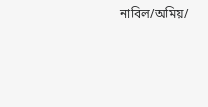নাবিল/অমিয়/